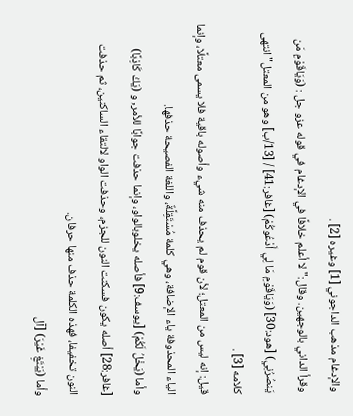والإدغام مذهب الداجوني [1] وغيره [2] .
وقرأ الداني بالوجهين. وقال:"لا أعلم خلافًا في الإدغام في قوله عزو جل : (وَيَاقَوْمِ مَن يَنصُرُنِي) [هود:30] (وَيَاقَوْمِ مَا لِي أَدْعُوكُمْ) [غافر:41] / [13/ب] وهو من المعتل"انتهى كلامه [3] .
قيل: إنه ليس من المعتل؛ لأن قوم لم يحذف منه شيء وأصوله باقية فلا يسمى معتلًا، وإنما الياء المحذوفة ياء الإضافة، وهي كلمة مُسْتَقِلَّةٌ، واللغة الفصيحة حذفها.
وأما (يَخْلُ لَكُمْ) [يوسف:9] فأصله يخلوبالواو، وإنما حذفت جوابًا للأمر, و (يَكُ كَاذِبًا) [غافر:28] أصله يكون فسكنت النون للجزم، وحذفت الواو لالتقاء الساكنين، ثم حذفت النون تخفيفا، فهذه الكلمة حذف منها حرفان.
وأما (يَبْتَغِ غَيْرَ) [آل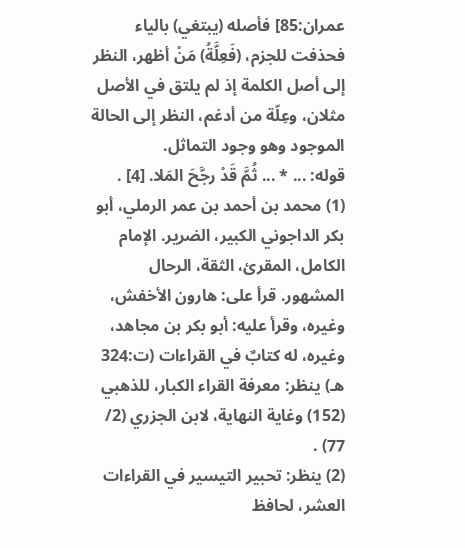عمران:85] فأصله (يبتغي) بالياء فحذفت للجزم، (فَعِلَّةُ) مَنْ أظهر، النظر إلى أصل الكلمة إذ لم يلتق في الأصل مثلان، وعِلّة من أدغم، النظر إلى الحالة الموجود وهو وجود التماثل.
قوله: ... * ... ثُمَّ قَدْ رجَّحَ المَلا. [4] .
(1) محمد بن أحمد بن عمر الرملي، أبو بكر الداجوني الكبير، الضرير. الإمام الكامل، المقرئ، الثقة، الرحال المشهور. قرأ على: هارون الأخفش، وغيره، وقرأ عليه: أبو بكر بن مجاهد، وغيره، له كتابٌ في القراءات (ت:324 هـ) ينظر: معرفة القراء الكبار، للذهبي (152) وغاية النهاية، لابن الجزري (2/ 77) .
(2) ينظر: تحبير التيسير في القراءات العشر، لحافظ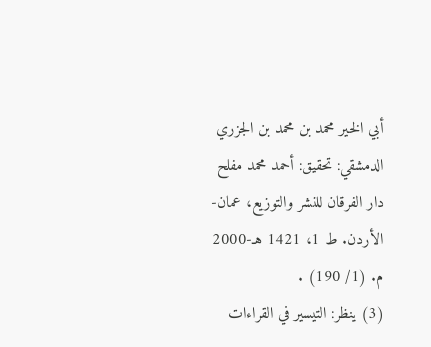أبي الخير محمد بن محمد بن الجزري
الدمشقي: تحقيق: أحمد محمد مفلح دار الفرقان للنشر والتوزيع، عمان- الأردن. ط 1، 1421 هـ-2000 م. (1/ 190) .
(3) ينظر: التيسير في القراءات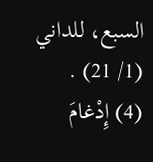السبع، للداني (1/ 21) .
(4) إِدْغامَ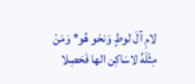لامِ آلَ لوطٍ وَنحْو هُو* وَمَنْ مِثْلَهُ لاسَاكِن الها فَحَصِلا